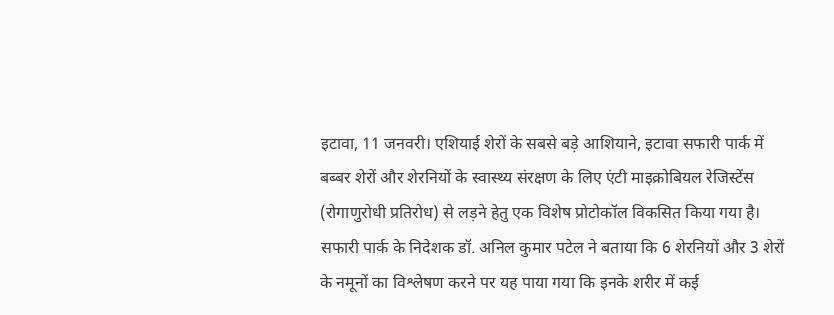इटावा, 11 जनवरी। एशियाई शेरों के सबसे बड़े आशियाने, इटावा सफारी पार्क में बब्बर शेरों और शेरनियों के स्वास्थ्य संरक्षण के लिए एंटी माइक्रोबियल रेजिस्टेंस (रोगाणुरोधी प्रतिरोध) से लड़ने हेतु एक विशेष प्रोटोकॉल विकसित किया गया है। सफारी पार्क के निदेशक डॉ. अनिल कुमार पटेल ने बताया कि 6 शेरनियों और 3 शेरों के नमूनों का विश्लेषण करने पर यह पाया गया कि इनके शरीर में कई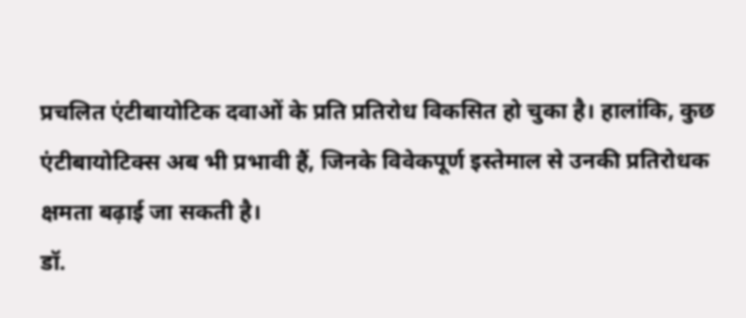प्रचलित एंटीबायोटिक दवाओं के प्रति प्रतिरोध विकसित हो चुका है। हालांकि, कुछ एंटीबायोटिक्स अब भी प्रभावी हैं, जिनके विवेकपूर्ण इस्तेमाल से उनकी प्रतिरोधक क्षमता बढ़ाई जा सकती है।
डॉ.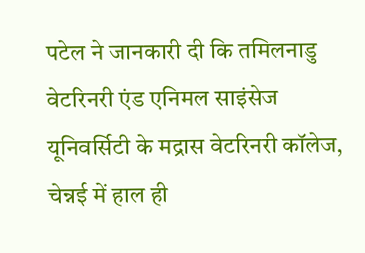पटेल ने जानकारी दी कि तमिलनाडु वेटरिनरी एंड एनिमल साइंसेज यूनिवर्सिटी के मद्रास वेटरिनरी कॉलेज, चेन्नई में हाल ही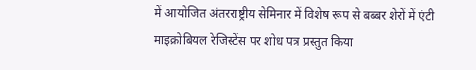में आयोजित अंतरराष्ट्रीय सेमिनार में विशेष रूप से बब्बर शेरों में एंटी माइक्रोबियल रेजिस्टेंस पर शोध पत्र प्रस्तुत किया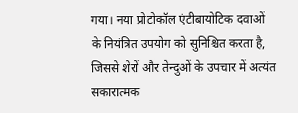गया। नया प्रोटोकॉल एंटीबायोटिक दवाओं के नियंत्रित उपयोग को सुनिश्चित करता है, जिससे शेरों और तेन्दुओं के उपचार में अत्यंत सकारात्मक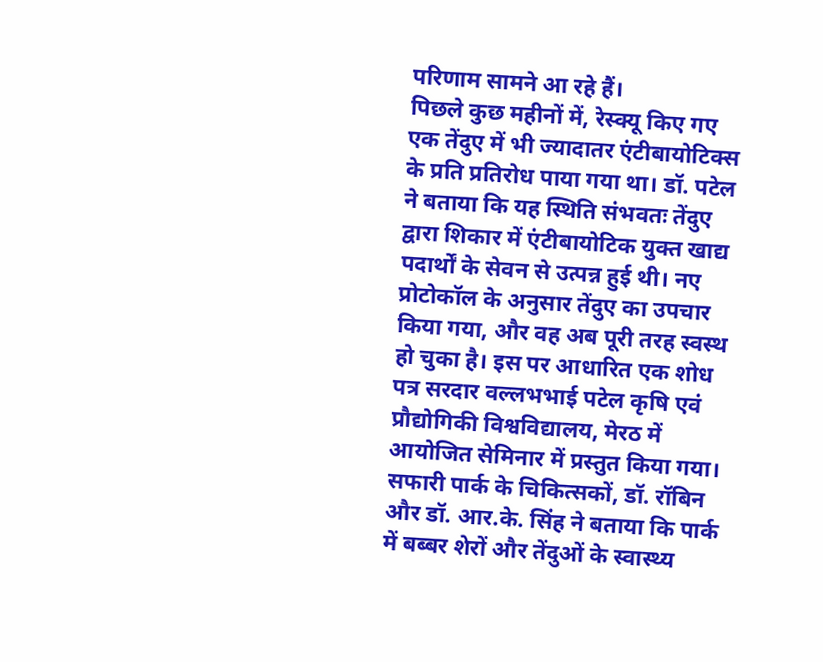परिणाम सामने आ रहे हैं।
पिछले कुछ महीनों में, रेस्क्यू किए गए एक तेंदुए में भी ज्यादातर एंटीबायोटिक्स के प्रति प्रतिरोध पाया गया था। डॉ. पटेल ने बताया कि यह स्थिति संभवतः तेंदुए द्वारा शिकार में एंटीबायोटिक युक्त खाद्य पदार्थों के सेवन से उत्पन्न हुई थी। नए प्रोटोकॉल के अनुसार तेंदुए का उपचार किया गया, और वह अब पूरी तरह स्वस्थ हो चुका है। इस पर आधारित एक शोध पत्र सरदार वल्लभभाई पटेल कृषि एवं प्रौद्योगिकी विश्वविद्यालय, मेरठ में आयोजित सेमिनार में प्रस्तुत किया गया।
सफारी पार्क के चिकित्सकों, डॉ. रॉबिन और डॉ. आर.के. सिंह ने बताया कि पार्क में बब्बर शेरों और तेंदुओं के स्वास्थ्य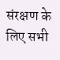संरक्षण के लिए सभी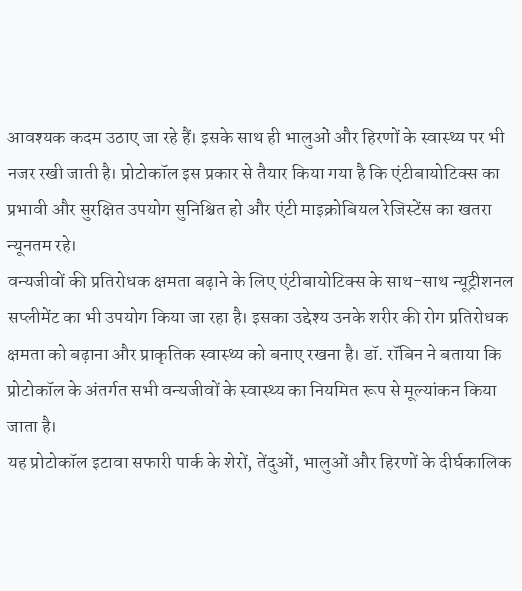आवश्यक कदम उठाए जा रहे हैं। इसके साथ ही भालुओं और हिरणों के स्वास्थ्य पर भी नजर रखी जाती है। प्रोटोकॉल इस प्रकार से तैयार किया गया है कि एंटीबायोटिक्स का प्रभावी और सुरक्षित उपयोग सुनिश्चित हो और एंटी माइक्रोबियल रेजिस्टेंस का खतरा न्यूनतम रहे।
वन्यजीवों की प्रतिरोधक क्षमता बढ़ाने के लिए एंटीबायोटिक्स के साथ-साथ न्यूट्रीशनल सप्लीमेंट का भी उपयोग किया जा रहा है। इसका उद्देश्य उनके शरीर की रोग प्रतिरोधक क्षमता को बढ़ाना और प्राकृतिक स्वास्थ्य को बनाए रखना है। डॉ. रॉबिन ने बताया कि प्रोटोकॉल के अंतर्गत सभी वन्यजीवों के स्वास्थ्य का नियमित रूप से मूल्यांकन किया जाता है।
यह प्रोटोकॉल इटावा सफारी पार्क के शेरों, तेंदुओं, भालुओं और हिरणों के दीर्घकालिक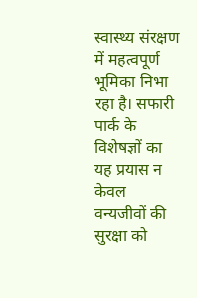स्वास्थ्य संरक्षण में महत्वपूर्ण भूमिका निभा रहा है। सफारी पार्क के विशेषज्ञों का यह प्रयास न केवल वन्यजीवों की सुरक्षा को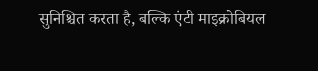सुनिश्चित करता है, बल्कि एंटी माइक्रोबियल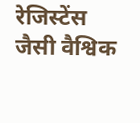रेजिस्टेंस जैसी वैश्विक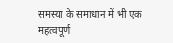समस्या के समाधान में भी एक महत्वपूर्ण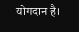योगदान है।